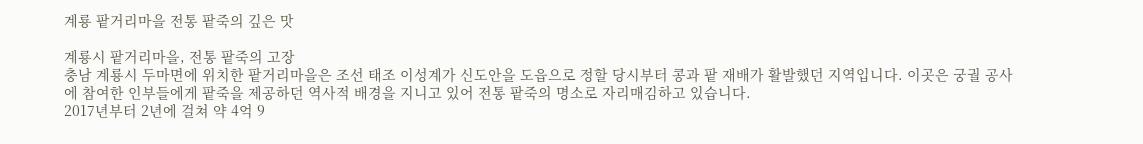계룡 팥거리마을 전통 팥죽의 깊은 맛

계룡시 팥거리마을, 전통 팥죽의 고장
충남 계룡시 두마면에 위치한 팥거리마을은 조선 태조 이성계가 신도안을 도읍으로 정할 당시부터 콩과 팥 재배가 활발했던 지역입니다. 이곳은 궁궐 공사에 참여한 인부들에게 팥죽을 제공하던 역사적 배경을 지니고 있어 전통 팥죽의 명소로 자리매김하고 있습니다.
2017년부터 2년에 걸쳐 약 4억 9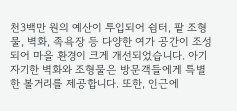천3백만 원의 예산이 투입되어 쉼터, 팥 조형물, 벽화, 족욕장 등 다양한 여가 공간이 조성되어 마을 환경이 크게 개선되었습니다. 아기자기한 벽화와 조형물은 방문객들에게 특별한 볼거리를 제공합니다. 또한, 인근에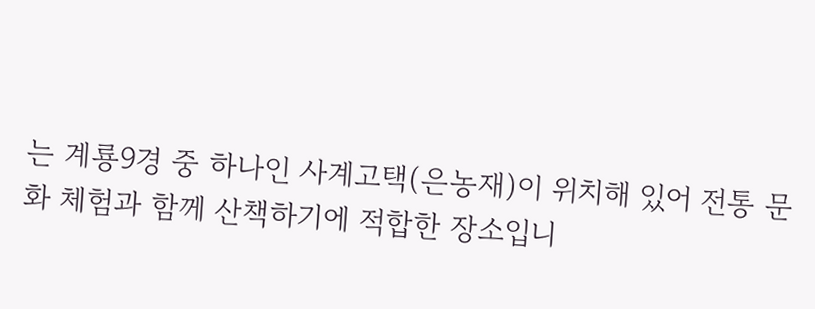는 계룡9경 중 하나인 사계고택(은농재)이 위치해 있어 전통 문화 체험과 함께 산책하기에 적합한 장소입니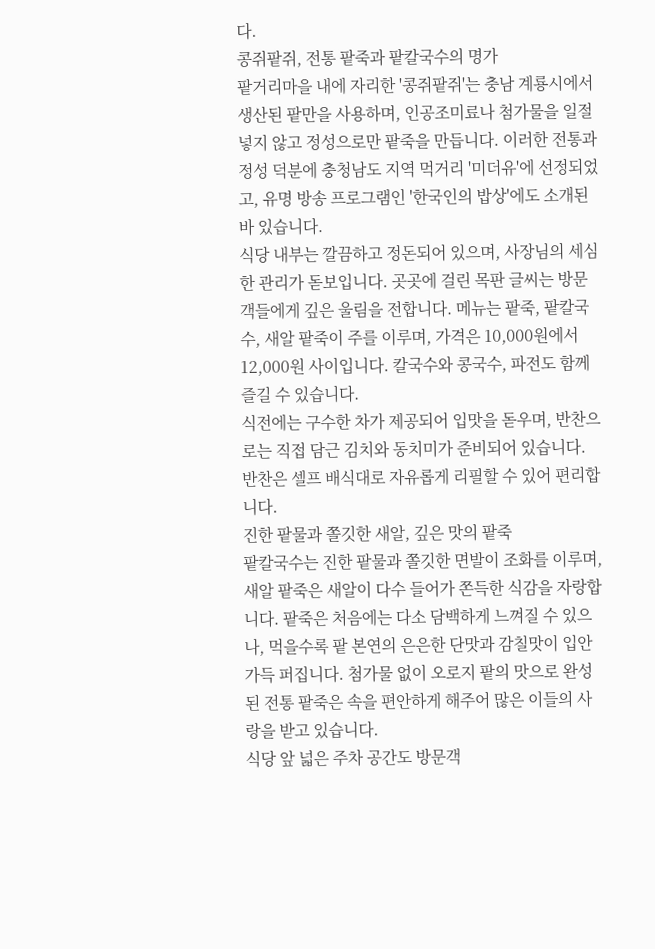다.
콩쥐팥쥐, 전통 팥죽과 팥칼국수의 명가
팥거리마을 내에 자리한 '콩쥐팥쥐'는 충남 계룡시에서 생산된 팥만을 사용하며, 인공조미료나 첨가물을 일절 넣지 않고 정성으로만 팥죽을 만듭니다. 이러한 전통과 정성 덕분에 충청남도 지역 먹거리 '미더유'에 선정되었고, 유명 방송 프로그램인 '한국인의 밥상'에도 소개된 바 있습니다.
식당 내부는 깔끔하고 정돈되어 있으며, 사장님의 세심한 관리가 돋보입니다. 곳곳에 걸린 목판 글씨는 방문객들에게 깊은 울림을 전합니다. 메뉴는 팥죽, 팥칼국수, 새알 팥죽이 주를 이루며, 가격은 10,000원에서 12,000원 사이입니다. 칼국수와 콩국수, 파전도 함께 즐길 수 있습니다.
식전에는 구수한 차가 제공되어 입맛을 돋우며, 반찬으로는 직접 담근 김치와 동치미가 준비되어 있습니다. 반찬은 셀프 배식대로 자유롭게 리필할 수 있어 편리합니다.
진한 팥물과 쫄깃한 새알, 깊은 맛의 팥죽
팥칼국수는 진한 팥물과 쫄깃한 면발이 조화를 이루며, 새알 팥죽은 새알이 다수 들어가 쫀득한 식감을 자랑합니다. 팥죽은 처음에는 다소 담백하게 느껴질 수 있으나, 먹을수록 팥 본연의 은은한 단맛과 감칠맛이 입안 가득 퍼집니다. 첨가물 없이 오로지 팥의 맛으로 완성된 전통 팥죽은 속을 편안하게 해주어 많은 이들의 사랑을 받고 있습니다.
식당 앞 넓은 주차 공간도 방문객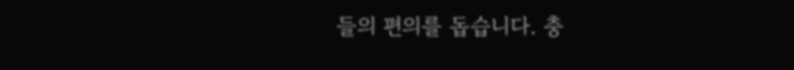들의 편의를 돕습니다. 충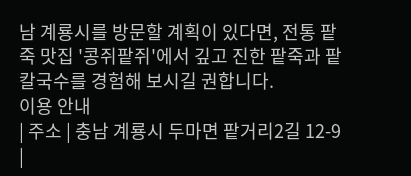남 계룡시를 방문할 계획이 있다면, 전통 팥죽 맛집 '콩쥐팥쥐'에서 깊고 진한 팥죽과 팥칼국수를 경험해 보시길 권합니다.
이용 안내
| 주소 | 충남 계룡시 두마면 팥거리2길 12-9 |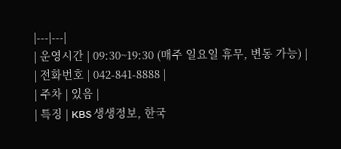|---|---|
| 운영시간 | 09:30~19:30 (매주 일요일 휴무, 변동 가능) |
| 전화번호 | 042-841-8888 |
| 주차 | 있음 |
| 특징 | KBS 생생정보, 한국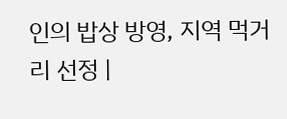인의 밥상 방영, 지역 먹거리 선정 |